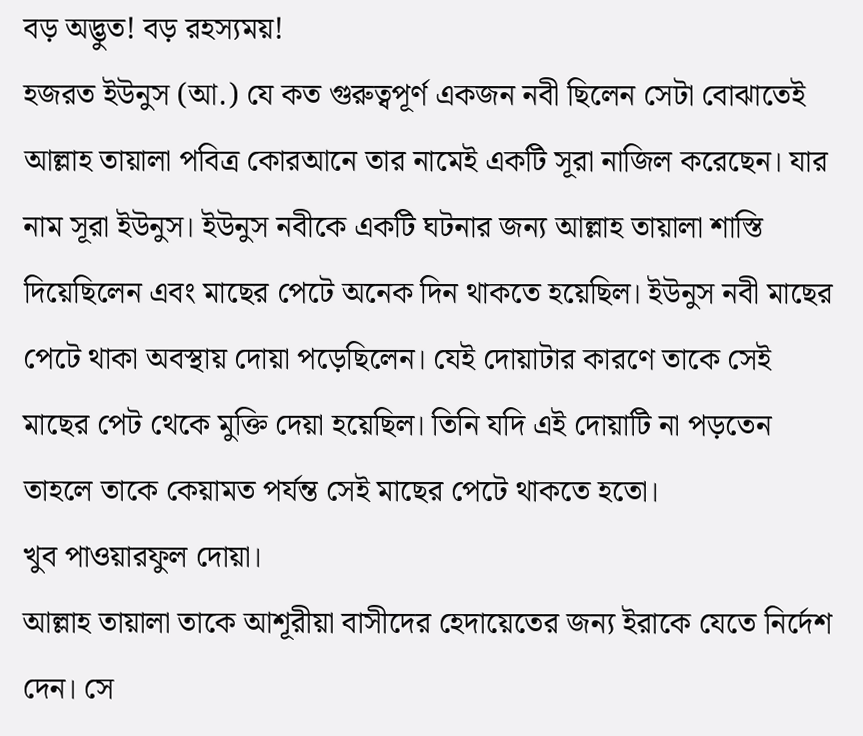বড় অদ্ভুত! বড় রহস্যময়!
হজরত ইউনুস (আ.) যে কত গুরুত্বপূর্ণ একজন নবী ছিলেন সেটা বোঝাতেই আল্লাহ তায়ালা পবিত্র কোরআনে তার নামেই একটি সূরা নাজিল করেছেন। যার নাম সূরা ইউনুস। ইউনুস নবীকে একটি ঘটনার জন্য আল্লাহ তায়ালা শাস্তি দিয়েছিলেন এবং মাছের পেটে অনেক দিন থাকতে হয়েছিল। ইউনুস নবী মাছের পেটে থাকা অবস্থায় দোয়া পড়েছিলেন। যেই দোয়াটার কারণে তাকে সেই মাছের পেট থেকে মুক্তি দেয়া হয়েছিল। তিনি যদি এই দোয়াটি না পড়তেন তাহলে তাকে কেয়ামত পর্যন্ত সেই মাছের পেটে থাকতে হতো।
খুব পাওয়ারফুল দোয়া।
আল্লাহ তায়ালা তাকে আশূরীয়া বাসীদের হেদায়েতের জন্য ইরাকে যেতে নির্দেশ দেন। সে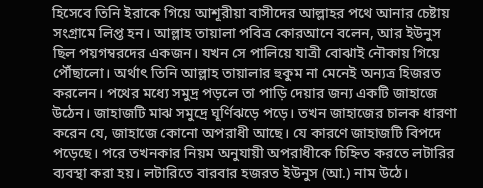হিসেবে তিনি ইরাকে গিয়ে আশূরীয়া বাসীদের আল্লাহর পথে আনার চেষ্টায় সংগ্রামে লিপ্ত হন। আল্লাহ তায়ালা পবিত্র কোরআনে বলেন, আর ইউনুস ছিল পয়গম্বরদের একজন। যখন সে পালিয়ে যাত্রী বোঝাই নৌকায় গিয়ে পৌঁছালো। অর্থাৎ তিনি আল্লাহ তায়ালার হুকুম না মেনেই অন্যত্র হিজরত করলেন। পথের মধ্যে সমুদ্র পড়লে তা পাড়ি দেয়ার জন্য একটি জাহাজে উঠেন। জাহাজটি মাঝ সমুদ্রে ঘূর্ণিঝড়ে পড়ে। তখন জাহাজের চালক ধারণা করেন যে, জাহাজে কোনো অপরাধী আছে। যে কারণে জাহাজটি বিপদে পড়েছে। পরে তখনকার নিয়ম অনুযায়ী অপরাধীকে চিহ্নিত করতে লটারির ব্যবস্থা করা হয়। লটারিতে বারবার হজরত ইউনুস (আ.) নাম উঠে।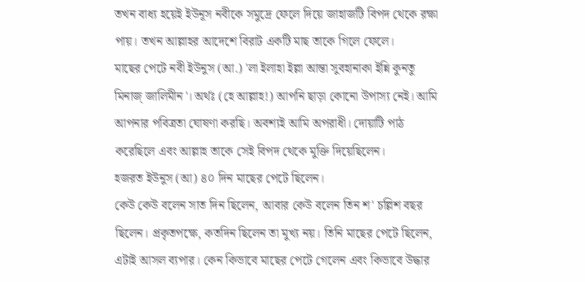তখন বাধ্য হয়েই ইউনূস নবীকে সমুদ্রে ফেলে দিয়ে জাহাজটি বিপদ থেকে রক্ষা পায়। তখন আল্লাহর আদেশে বিরাট একটি মাছ তাকে গিলে ফেলে।
মাছের পেটে নবী ইউনুস (আ.) 'লা ইলাহা ইল্লা আন্তা সুবহানাকা ইন্নি কুনতু মিনাজ্ জালিমীন'। অর্থঃ (হে আল্লাহ!) আপনি ছাড়া কোনো উপাস্য নেই। আমি আপনার পবিত্রতা ঘোষণা করছি। অবশ্যই আমি অপরাধী। দোয়াটি পাঠ করেছিলে এবং আল্লাহ তাকে সেই বিপদ থেকে মুক্তি দিয়েছিলেন।
হজরত ইউনুস (আ) ৪০ দিন মাছের পেটে ছিলেন।
কেউ কেউ বলেন সাত দিন ছিলেন, আবার কেউ বলেন তিন শ' চল্লিশ বছর ছিলেন। প্রকৃতপক্ষে, কতদিন ছিলেন তা মুখ্য নয়। তিনি মাছের পেটে ছিলেন, এটাই আসল ব্যপার। কেন কিভাবে মাছের পেটে গেলেন এবং কিভাবে উদ্ধার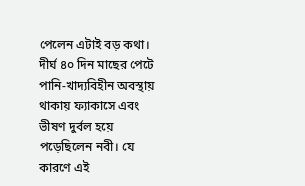পেলেন এটাই বড় কথা। দীর্ঘ ৪০ দিন মাছের পেটে পানি-খাদ্যবিহীন অবস্থায় থাকায় ফ্যাকাসে এবং ভীষণ দুর্বল হয়ে পড়েছিলেন নবী। যে কারণে এই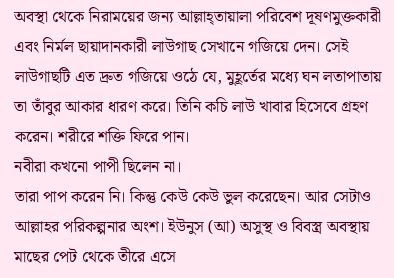অবস্থা থেকে নিরাময়ের জন্য আল্লাহ্তায়ালা পরিবেশ দূষণমুক্তকারী এবং নির্মল ছায়াদানকারী লাউগাছ সেখানে গজিয়ে দেন। সেই লাউগাছটি এত দ্রুত গজিয়ে ওঠে যে, মুহূর্তের মধ্যে ঘন লতাপাতায় তা তাঁবুর আকার ধারণ করে। তিনি কচি লাউ খাবার হিসেবে গ্রহণ করেন। শরীরে শক্তি ফিরে পান।
নবীরা কখনো পাপী ছিলেন না।
তারা পাপ করেন নি। কিন্তু কেউ কেউ ভুল করেছেন। আর সেটাও আল্লাহর পরিকল্পনার অংশ। ইউনুস (আ) অসুস্থ ও বিবস্ত্র অবস্থায় মাছের পেট থেকে তীরে এসে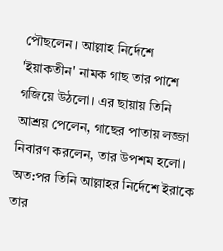পৌছলেন। আল্লাহ নির্দেশে 'ইয়াকতীন' নামক গাছ তার পাশে গজিয়ে উঠলো। এর ছায়ায় তিনি আশ্রয় পেলেন, গাছের পাতায় লজ্জা নিবারণ করলেন, তার উপশম হলো। অত:পর তিনি আল্লাহর নির্দেশে ইরাকে তার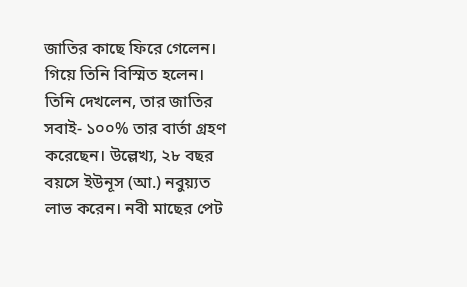জাতির কাছে ফিরে গেলেন। গিয়ে তিনি বিস্মিত হলেন। তিনি দেখলেন, তার জাতির সবাই- ১০০% তার বার্তা গ্রহণ করেছেন। উল্লেখ্য, ২৮ বছর বয়সে ইউনূস (আ.) নবুয়্যত লাভ করেন। নবী মাছের পেট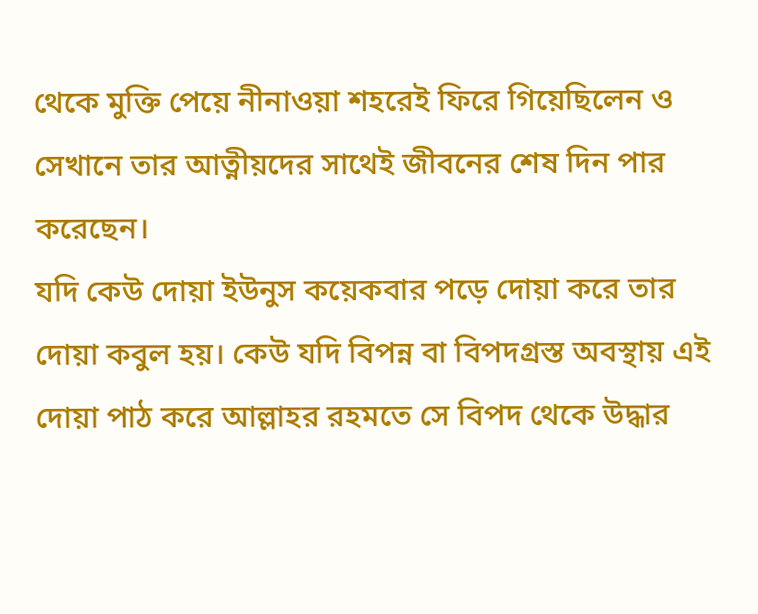থেকে মুক্তি পেয়ে নীনাওয়া শহরেই ফিরে গিয়েছিলেন ও সেখানে তার আত্নীয়দের সাথেই জীবনের শেষ দিন পার করেছেন।
যদি কেউ দোয়া ইউনুস কয়েকবার পড়ে দোয়া করে তার দোয়া কবুল হয়। কেউ যদি বিপন্ন বা বিপদগ্রস্ত অবস্থায় এই দোয়া পাঠ করে আল্লাহর রহমতে সে বিপদ থেকে উদ্ধার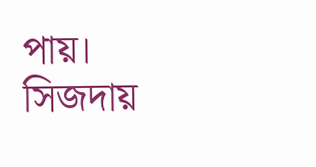পায়। সিজদায়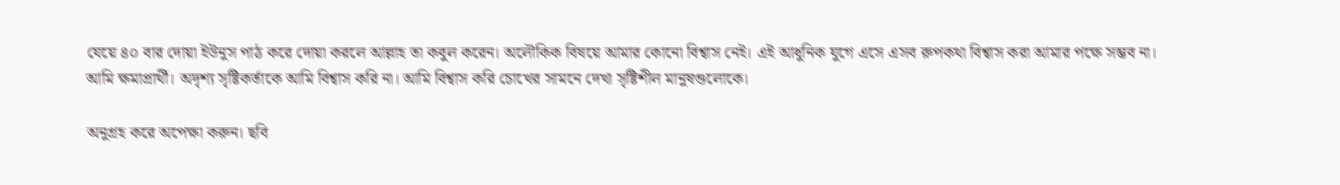যেয়ে ৪০ বার দোয়া ইউনুস পাঠ করে দোয়া করলে আল্লাহ তা কবুল করেন। অলৌকিক বিষয়ে আমার কোনো বিশ্বাস নেই। এই আধুনিক যুগে এসে এসব রুপকথা বিশ্বাস করা আমার পক্ষে সম্ভব না। আমি ক্ষমাপ্রার্থী। অদৃশ্য সৃষ্টিকর্তাকে আমি বিশ্বাস করি না। আমি বিশ্বাস করি চোখের সামনে দেখা সৃষ্টিশীল মানুষগুলোকে।

অনুগ্রহ করে অপেক্ষা করুন। ছবি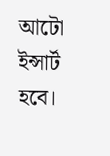আটো ইন্সার্ট হবে।